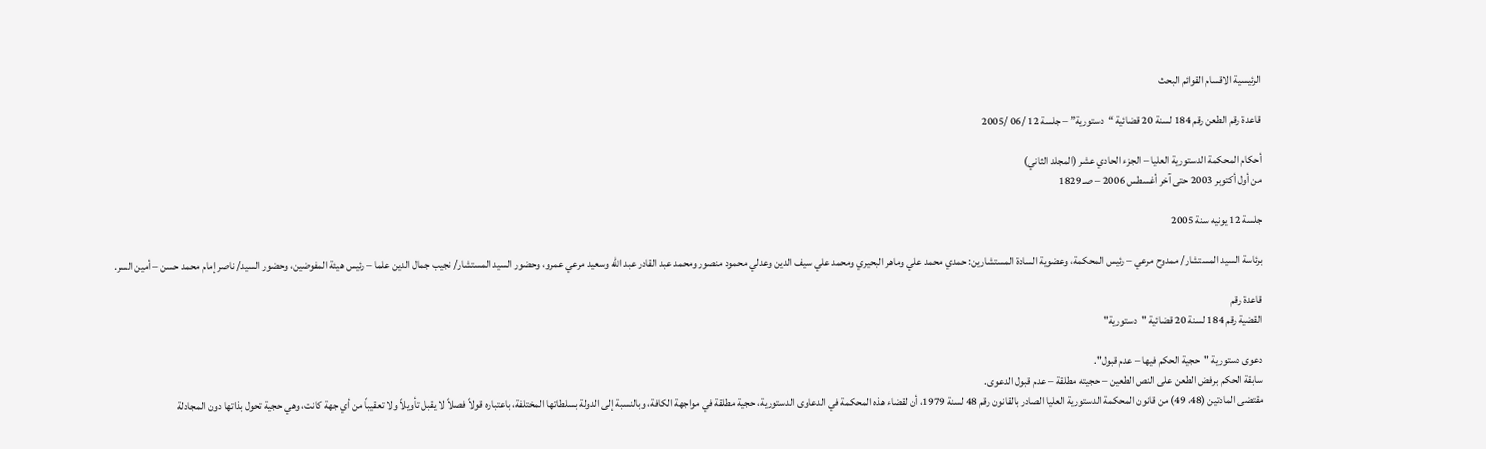الرئيسية الاقسام القوائم البحث

قاعدة رقم الطعن رقم 184 لسنة 20 قضائية “دستورية” – جلسة 12 /06 /2005

أحكام المحكمة الدستورية العليا – الجزء الحادي عشر (المجلد الثاني)
من أول أكتوبر 2003 حتى آخر أغسطس 2006 – صـ 1829

جلسة 12 يونيه سنة 2005

برئاسة السيد المستشار/ ممدوح مرعي – رئيس المحكمة، وعضوية السادة المستشارين: حمدي محمد علي وماهر البحيري ومحمد علي سيف الدين وعدلي محمود منصور ومحمد عبد القادر عبد الله وسعيد مرعي عمرو، وحضور السيد المستشار/ نجيب جمال الدين علما – رئيس هيئة المفوضين، وحضور السيد/ ناصر إمام محمد حسن – أمين السر.

قاعدة رقم
القضية رقم 184 لسنة 20 قضائية "دستورية"

دعوى دستورية "حجية الحكم فيها – عدم قبول".
سابقة الحكم برفض الطعن على النص الطعين – حجيته مطلقة – عدم قبول الدعوى.
مقتضى المادتين (48، 49) من قانون المحكمة الدستورية العليا الصادر بالقانون رقم 48 لسنة 1979، أن لقضاء هذه المحكمة في الدعاوى الدستورية، حجية مطلقة في مواجهة الكافة، وبالنسبة إلى الدولة بسلطاتها المختلفة، باعتباره قولاً فصلاً لا يقبل تأويلاً ولا تعقيباً من أي جهة كانت، وهي حجية تحول بذاتها دون المجادلة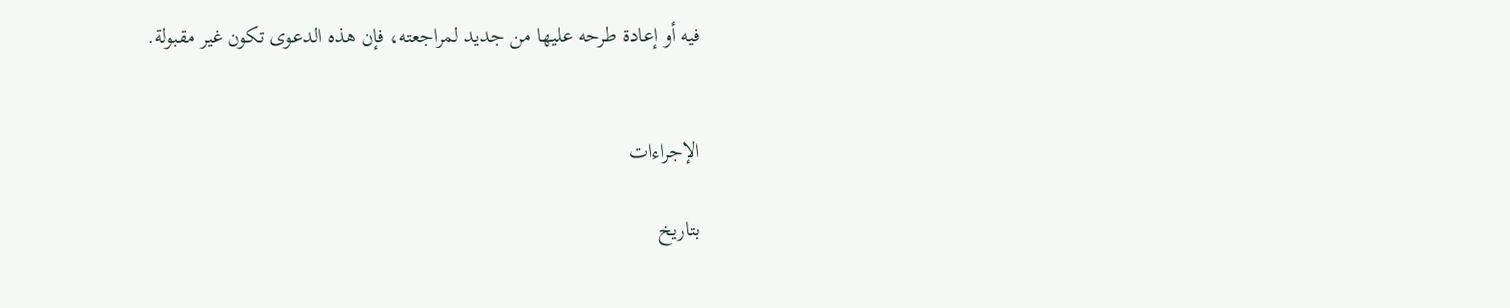فيه أو إعادة طرحه عليها من جديد لمراجعته، فإن هذه الدعوى تكون غير مقبولة.


الإجراءات

بتاريخ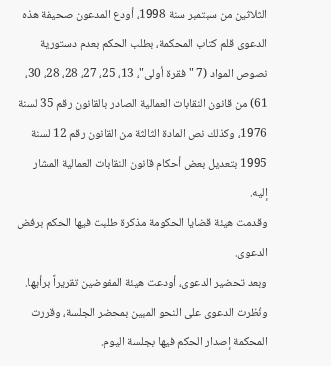الثلاثين من سبتمبر سنة 1998، أودع المدعون صحيفة هذه الدعوى قلم كتاب المحكمة، بطلب الحكم بعدم دستورية نصوص المواد (7 "فقرة أولى"، 13، 25، 27، 28، 28، 30، 61) من قانون النقابات العمالية الصادر بالقانون رقم 35 لسنة 1976، وكذلك نص المادة الثالثة من القانون رقم 12 لسنة 1995 بتعديل بعض أحكام قانون النقابات العمالية المشار إليه.
وقدمت هيئة قضايا الحكومة مذكرة طلبت فيها الحكم برفض الدعوى.
وبعد تحضير الدعوى، أودعت هيئة المفوضين تقريراً برأيها.
ونُظرت الدعوى على النحو المبين بمحضر الجلسة، وقررت المحكمة إصدار الحكم فيها بجلسة اليوم.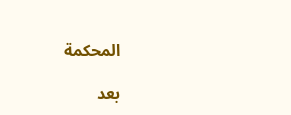المحكمة

بعد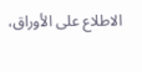الاطلاع على الأوراق،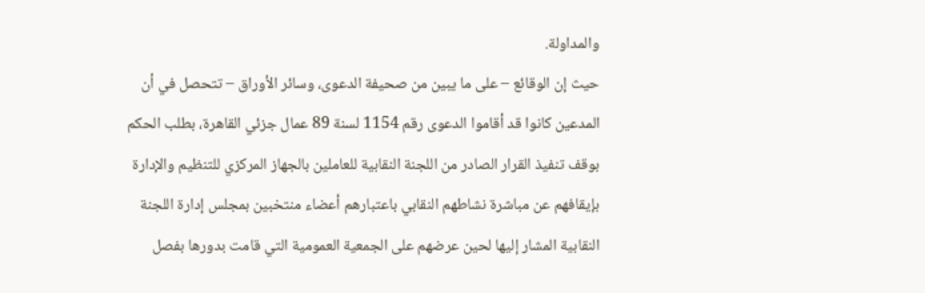والمداولة.
حيث إن الوقائع – على ما يبين من صحيفة الدعوى، وسائر الأوراق – تتحصل في أن المدعين كانوا قد أقاموا الدعوى رقم 1154 لسنة 89 عمال جزئي القاهرة، بطلب الحكم بوقف تنفيذ القرار الصادر من اللجنة النقابية للعاملين بالجهاز المركزي للتنظيم والإدارة بإيقافهم عن مباشرة نشاطهم النقابي باعتبارهم أعضاء منتخبين بمجلس إدارة اللجنة النقابية المشار إليها لحين عرضهم على الجمعية العمومية التي قامت بدورها بفصل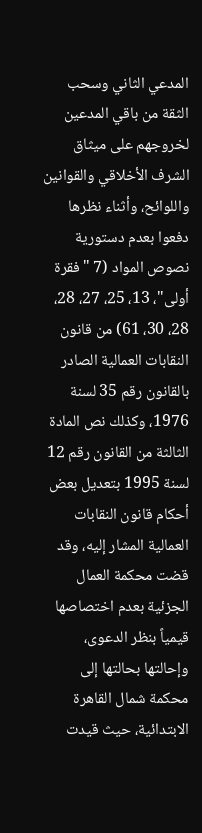المدعي الثاني وسحب الثقة من باقي المدعين لخروجهم على ميثاق الشرف الأخلاقي والقوانين واللوائح، وأثناء نظرها دفعوا بعدم دستورية نصوص المواد (7 "فقرة أولى"، 13، 25، 27، 28، 28، 30، 61) من قانون النقابات العمالية الصادر بالقانون رقم 35 لسنة 1976، وكذلك نص المادة الثالثة من القانون رقم 12 لسنة 1995 بتعديل بعض أحكام قانون النقابات العمالية المشار إليه، وقد قضت محكمة العمال الجزئية بعدم اختصاصها قيمياً بنظر الدعوى، وإحالتها بحالتها إلى محكمة شمال القاهرة الابتدائية، حيث قيدت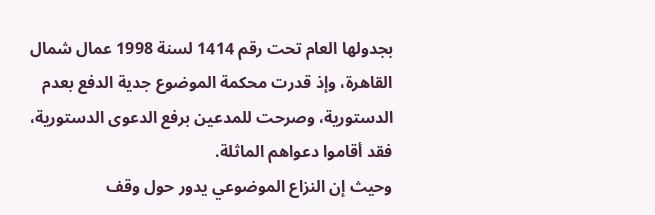بجدولها العام تحت رقم 1414 لسنة 1998 عمال شمال القاهرة، وإذ قدرت محكمة الموضوع جدية الدفع بعدم الدستورية، وصرحت للمدعين برفع الدعوى الدستورية، فقد أقاموا دعواهم الماثلة.
وحيث إن النزاع الموضوعي يدور حول وقف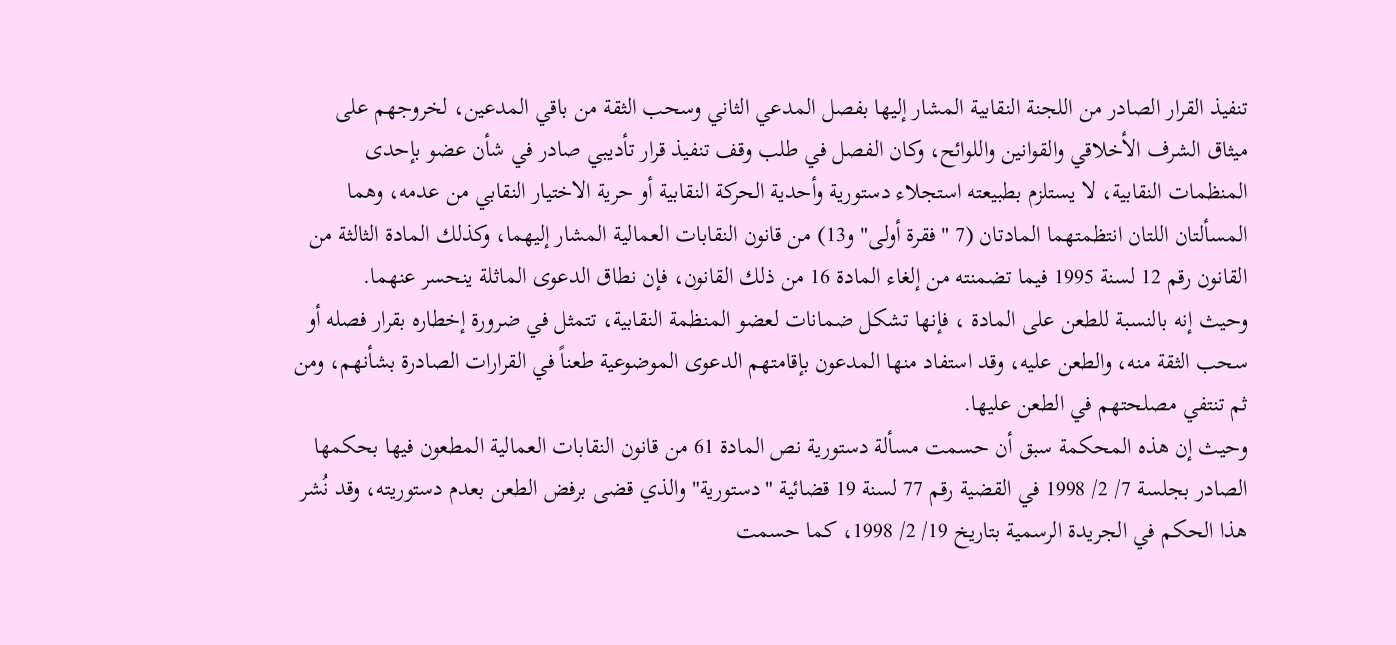تنفيذ القرار الصادر من اللجنة النقابية المشار إليها بفصل المدعي الثاني وسحب الثقة من باقي المدعين، لخروجهم على ميثاق الشرف الأخلاقي والقوانين واللوائح، وكان الفصل في طلب وقف تنفيذ قرار تأديبي صادر في شأن عضو بإحدى المنظمات النقابية، لا يستلزم بطبيعته استجلاء دستورية وأحدية الحركة النقابية أو حرية الاختيار النقابي من عدمه، وهما المسألتان اللتان انتظمتهما المادتان (7 "فقرة أولى" و13) من قانون النقابات العمالية المشار إليهما، وكذلك المادة الثالثة من القانون رقم 12 لسنة 1995 فيما تضمنته من إلغاء المادة 16 من ذلك القانون، فإن نطاق الدعوى الماثلة ينحسر عنهما.
وحيث إنه بالنسبة للطعن على المادة ، فإنها تشكل ضمانات لعضو المنظمة النقابية، تتمثل في ضرورة إخطاره بقرار فصله أو سحب الثقة منه، والطعن عليه، وقد استفاد منها المدعون بإقامتهم الدعوى الموضوعية طعناً في القرارات الصادرة بشأنهم، ومن ثم تنتفي مصلحتهم في الطعن عليها.
وحيث إن هذه المحكمة سبق أن حسمت مسألة دستورية نص المادة 61 من قانون النقابات العمالية المطعون فيها بحكمها الصادر بجلسة 7/ 2/ 1998 في القضية رقم 77 لسنة 19 قضائية "دستورية" والذي قضى برفض الطعن بعدم دستوريته، وقد نُشر هذا الحكم في الجريدة الرسمية بتاريخ 19/ 2/ 1998، كما حسمت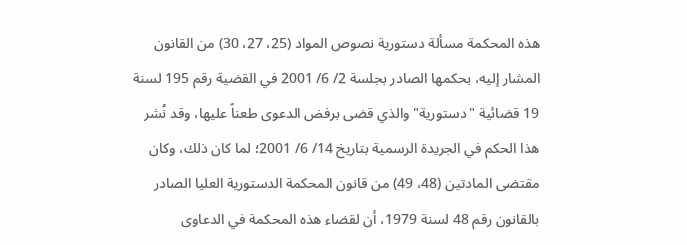هذه المحكمة مسألة دستورية نصوص المواد (25، 27، 30) من القانون المشار إليه، بحكمها الصادر بجلسة 2/ 6/ 2001 في القضية رقم 195 لسنة 19 قضائية "دستورية" والذي قضى برفض الدعوى طعناً عليها، وقد نُشر هذا الحكم في الجريدة الرسمية بتاريخ 14/ 6/ 2001؛ لما كان ذلك، وكان مقتضى المادتين (48، 49) من قانون المحكمة الدستورية العليا الصادر بالقانون رقم 48 لسنة 1979، أن لقضاء هذه المحكمة في الدعاوى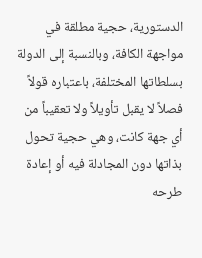الدستورية، حجية مطلقة في مواجهة الكافة، وبالنسبة إلى الدولة بسلطاتها المختلفة، باعتباره قولاً فصلاً لا يقبل تأويلاً ولا تعقيباً من أي جهة كانت، وهي حجية تحول بذاتها دون المجادلة فيه أو إعادة طرحه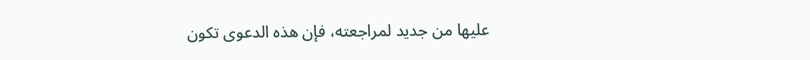عليها من جديد لمراجعته، فإن هذه الدعوى تكون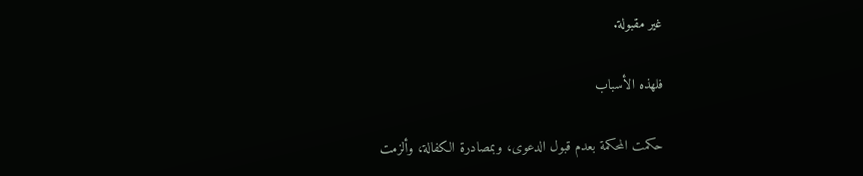غير مقبولة.

فلهذه الأسباب

حكمت المحكمة بعدم قبول الدعوى، وبمصادرة الكفالة، وألزمت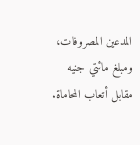المدعين المصروفات، ومبلغ مائتي جنيه مقابل أتعاب المحاماة.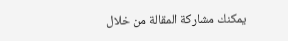يمكنك مشاركة المقالة من خلال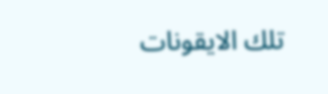تلك الايقونات